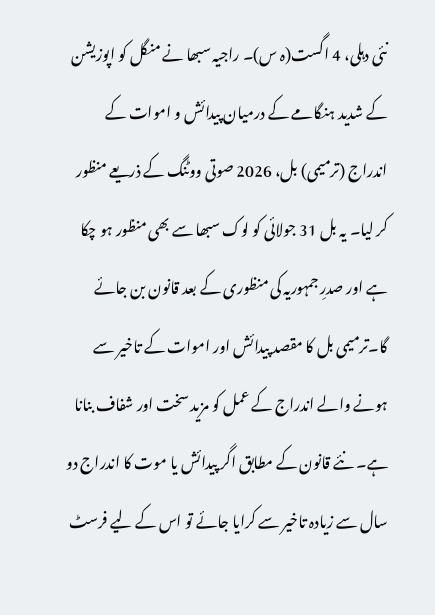نئی دہلی، 4 اگست(ہ س)۔ راجیہ سبھا نے منگل کو اپوزیشن کے شدید ہنگامے کے درمیان پیدائش و اموات کے اندراج (ترمیمی) بل، 2026 صوتی ووٹنگ کے ذریعے منظور کر لیا۔ یہ بل 31 جولائی کو لوک سبھا سے بھی منظور ہو چکا ہے اور صدرِ جمہوریہ کی منظوری کے بعد قانون بن جائے گا۔ترمیمی بل کا مقصد پیدائش اور اموات کے تاخیر سے ہونے والے اندراج کے عمل کو مزید سخت اور شفاف بنانا ہے۔ نئے قانون کے مطابق اگر پیدائش یا موت کا اندراج دو سال سے زیادہ تاخیر سے کرایا جائے تو اس کے لیے فرسٹ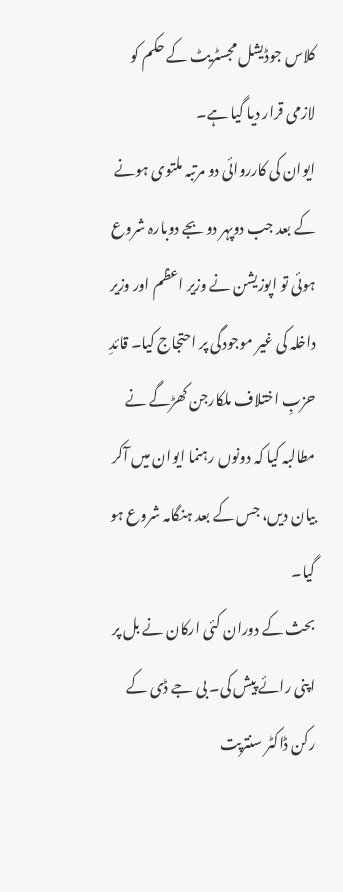کلاس جوڈیشل مجسٹریٹ کے حکم کو لازمی قرار دیا گیا ہے۔
ایوان کی کارروائی دو مرتبہ ملتوی ہونے کے بعد جب دوپہر دو بجے دوبارہ شروع ہوئی تو اپوزیشن نے وزیر اعظم اور وزیر داخلہ کی غیر موجودگی پر احتجاج کیا۔ قائدِ حزبِ اختلاف ملکارجن کھڑگے نے مطالبہ کیا کہ دونوں رہنما ایوان میں آکر بیان دیں، جس کے بعد ہنگامہ شروع ہو گیا۔
بحث کے دوران کئی ارکان نے بل پر اپنی رائے پیش کی۔ بی جے ڈی کے رکن ڈاکٹر سنترپت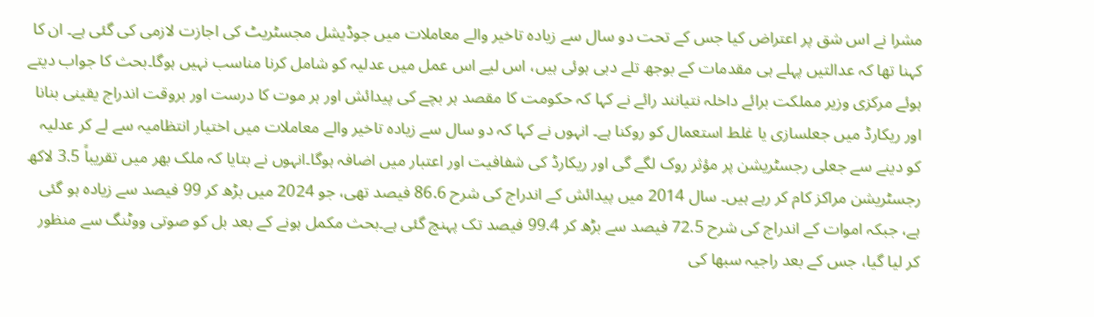مشرا نے اس شق پر اعتراض کیا جس کے تحت دو سال سے زیادہ تاخیر والے معاملات میں جوڈیشل مجسٹریٹ کی اجازت لازمی کی گئی ہے۔ ان کا کہنا تھا کہ عدالتیں پہلے ہی مقدمات کے بوجھ تلے دبی ہوئی ہیں، اس لیے اس عمل میں عدلیہ کو شامل کرنا مناسب نہیں ہوگا۔بحث کا جواب دیتے ہوئے مرکزی وزیر مملکت برائے داخلہ نتیانند رائے نے کہا کہ حکومت کا مقصد ہر بچے کی پیدائش اور ہر موت کا درست اور بروقت اندراج یقینی بنانا اور ریکارڈ میں جعلسازی یا غلط استعمال کو روکنا ہے۔ انہوں نے کہا کہ دو سال سے زیادہ تاخیر والے معاملات میں اختیار انتظامیہ سے لے کر عدلیہ کو دینے سے جعلی رجسٹریشن پر مؤثر روک لگے گی اور ریکارڈ کی شفافیت اور اعتبار میں اضافہ ہوگا۔انہوں نے بتایا کہ ملک بھر میں تقریباً 3.5 لاکھ رجسٹریشن مراکز کام کر رہے ہیں۔ سال 2014 میں پیدائش کے اندراج کی شرح 86.6 فیصد تھی، جو 2024 میں بڑھ کر 99 فیصد سے زیادہ ہو گئی ہے، جبکہ اموات کے اندراج کی شرح 72.5 فیصد سے بڑھ کر 99.4 فیصد تک پہنچ گئی ہے۔بحث مکمل ہونے کے بعد بل کو صوتی ووٹنگ سے منظور کر لیا گیا، جس کے بعد راجیہ سبھا کی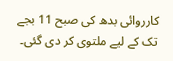کارروائی بدھ کی صبح 11 بجے تک کے لیے ملتوی کر دی گئی۔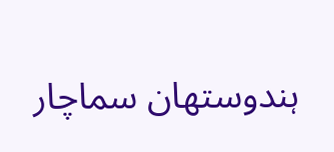ہندوستھان سماچار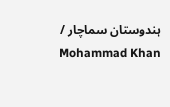ہندوستان سماچار / Mohammad Khan